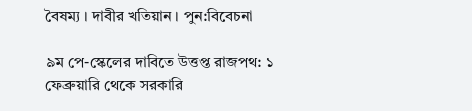বৈষম্য । দাবীর খতিয়ান । পুন:বিবেচনা

৯ম পে-স্কেলের দাবিতে উত্তপ্ত রাজপথ: ১ ফেব্রুয়ারি থেকে সরকারি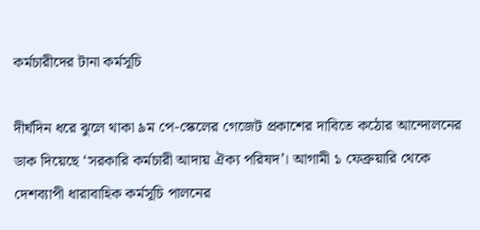কর্মচারীদের টানা কর্মসূচি

দীর্ঘদিন ধরে ঝুলে থাকা ৯ম পে-স্কেলের গেজেট প্রকাশের দাবিতে কঠোর আন্দোলনের ডাক দিয়েছে ‘সরকারি কর্মচারী আদায় ঐক্য পরিষদ’। আগামী ১ ফেব্রুয়ারি থেকে দেশব্যাপী ধারাবাহিক কর্মসূচি পালনের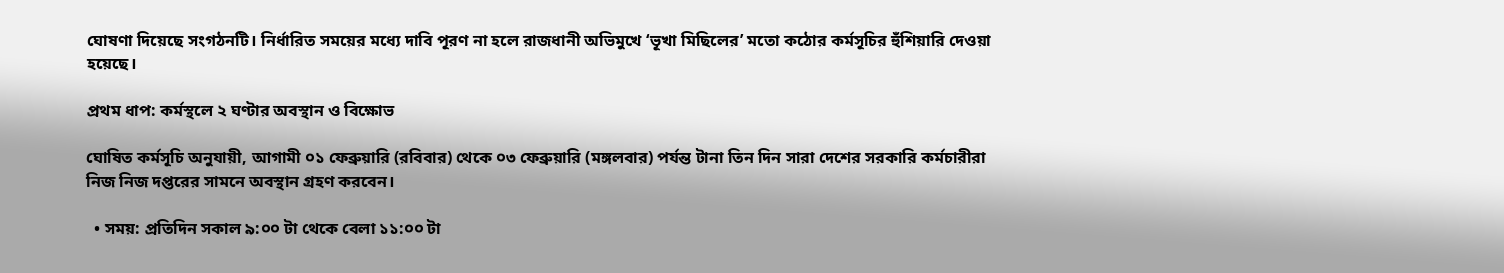ঘোষণা দিয়েছে সংগঠনটি। নির্ধারিত সময়ের মধ্যে দাবি পূরণ না হলে রাজধানী অভিমুখে ‘ভূখা মিছিলের’ মতো কঠোর কর্মসূচির হুঁশিয়ারি দেওয়া হয়েছে।

প্রথম ধাপ: কর্মস্থলে ২ ঘণ্টার অবস্থান ও বিক্ষোভ

ঘোষিত কর্মসূচি অনুযায়ী, আগামী ০১ ফেব্রুয়ারি (রবিবার) থেকে ০৩ ফেব্রুয়ারি (মঙ্গলবার) পর্যন্ত টানা তিন দিন সারা দেশের সরকারি কর্মচারীরা নিজ নিজ দপ্তরের সামনে অবস্থান গ্রহণ করবেন।

  • সময়: প্রতিদিন সকাল ৯:০০ টা থেকে বেলা ১১:০০ টা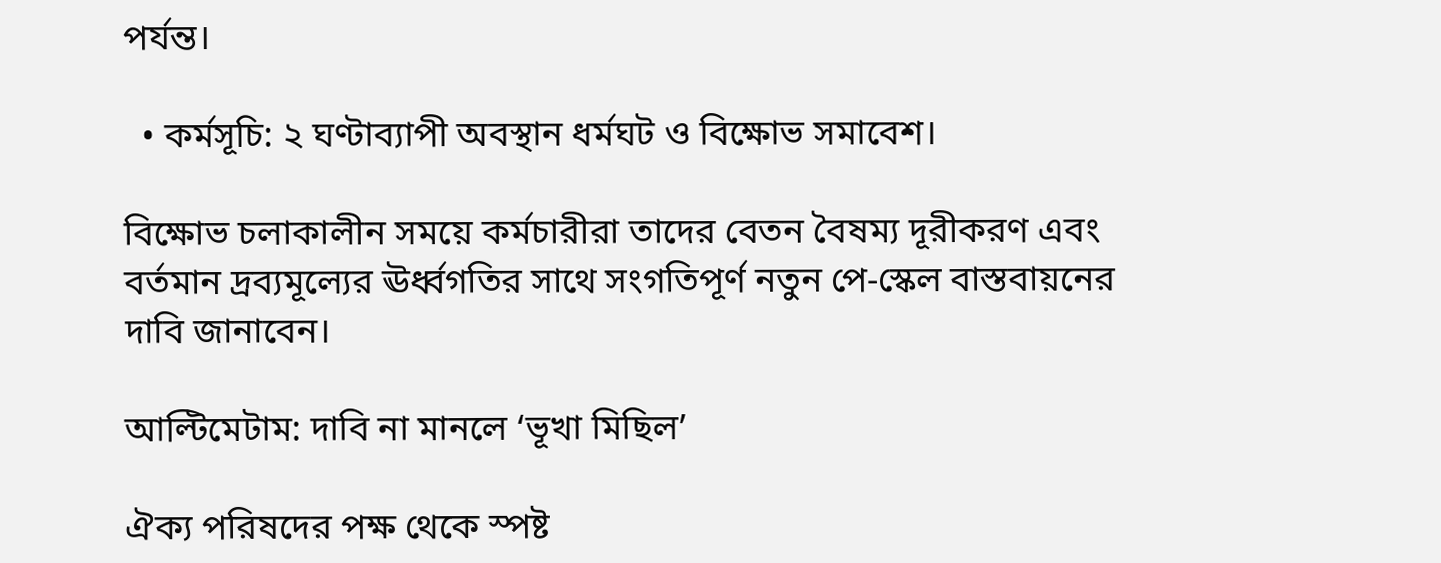পর্যন্ত।

  • কর্মসূচি: ২ ঘণ্টাব্যাপী অবস্থান ধর্মঘট ও বিক্ষোভ সমাবেশ।

বিক্ষোভ চলাকালীন সময়ে কর্মচারীরা তাদের বেতন বৈষম্য দূরীকরণ এবং বর্তমান দ্রব্যমূল্যের ঊর্ধ্বগতির সাথে সংগতিপূর্ণ নতুন পে-স্কেল বাস্তবায়নের দাবি জানাবেন।

আল্টিমেটাম: দাবি না মানলে ‘ভূখা মিছিল’

ঐক্য পরিষদের পক্ষ থেকে স্পষ্ট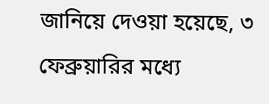জানিয়ে দেওয়া হয়েছে, ৩ ফেব্রুয়ারির মধ্যে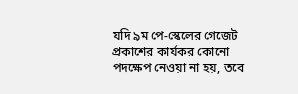যদি ৯ম পে-স্কেলের গেজেট প্রকাশের কার্যকর কোনো পদক্ষেপ নেওয়া না হয়, তবে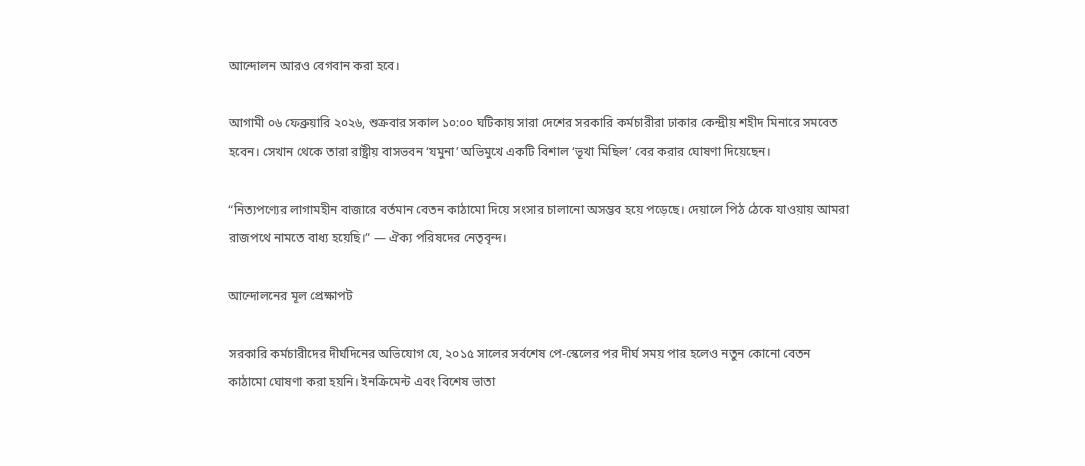আন্দোলন আরও বেগবান করা হবে।

আগামী ০৬ ফেব্রুয়ারি ২০২৬, শুক্রবার সকাল ১০:০০ ঘটিকায় সারা দেশের সরকারি কর্মচারীরা ঢাকার কেন্দ্রীয় শহীদ মিনারে সমবেত হবেন। সেখান থেকে তারা রাষ্ট্রীয় বাসভবন ‘যমুনা’ অভিমুখে একটি বিশাল ‘ভূখা মিছিল’ বের করার ঘোষণা দিয়েছেন।

“নিত্যপণ্যের লাগামহীন বাজারে বর্তমান বেতন কাঠামো দিয়ে সংসার চালানো অসম্ভব হয়ে পড়েছে। দেয়ালে পিঠ ঠেকে যাওয়ায় আমরা রাজপথে নামতে বাধ্য হয়েছি।” — ঐক্য পরিষদের নেতৃবৃন্দ।

আন্দোলনের মূল প্রেক্ষাপট

সরকারি কর্মচারীদের দীর্ঘদিনের অভিযোগ যে, ২০১৫ সালের সর্বশেষ পে-স্কেলের পর দীর্ঘ সময় পার হলেও নতুন কোনো বেতন কাঠামো ঘোষণা করা হয়নি। ইনক্রিমেন্ট এবং বিশেষ ভাতা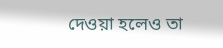দেওয়া হলেও তা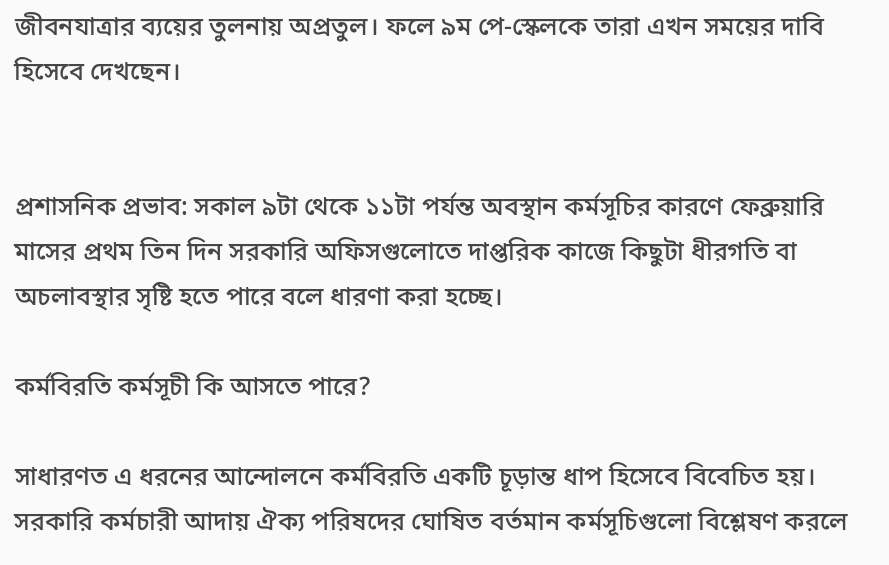জীবনযাত্রার ব্যয়ের তুলনায় অপ্রতুল। ফলে ৯ম পে-স্কেলকে তারা এখন সময়ের দাবি হিসেবে দেখছেন।


প্রশাসনিক প্রভাব: সকাল ৯টা থেকে ১১টা পর্যন্ত অবস্থান কর্মসূচির কারণে ফেব্রুয়ারি মাসের প্রথম তিন দিন সরকারি অফিসগুলোতে দাপ্তরিক কাজে কিছুটা ধীরগতি বা অচলাবস্থার সৃষ্টি হতে পারে বলে ধারণা করা হচ্ছে।

কর্মবিরতি কর্মসূচী কি আসতে পারে?

সাধারণত এ ধরনের আন্দোলনে কর্মবিরতি একটি চূড়ান্ত ধাপ হিসেবে বিবেচিত হয়। সরকারি কর্মচারী আদায় ঐক্য পরিষদের ঘোষিত বর্তমান কর্মসূচিগুলো বিশ্লেষণ করলে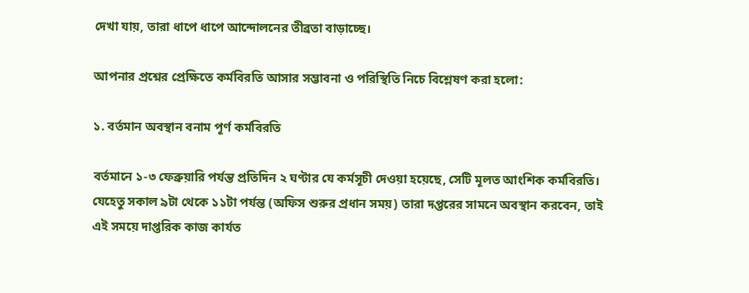দেখা যায়, তারা ধাপে ধাপে আন্দোলনের তীব্রতা বাড়াচ্ছে।

আপনার প্রশ্নের প্রেক্ষিতে কর্মবিরতি আসার সম্ভাবনা ও পরিস্থিতি নিচে বিশ্লেষণ করা হলো:

১. বর্তমান অবস্থান বনাম পূর্ণ কর্মবিরতি

বর্তমানে ১-৩ ফেব্রুয়ারি পর্যন্ত প্রতিদিন ২ ঘণ্টার যে কর্মসূচী দেওয়া হয়েছে, সেটি মূলত আংশিক কর্মবিরতি। যেহেতু সকাল ৯টা থেকে ১১টা পর্যন্ত (অফিস শুরুর প্রধান সময়) তারা দপ্তরের সামনে অবস্থান করবেন, তাই এই সময়ে দাপ্তরিক কাজ কার্যত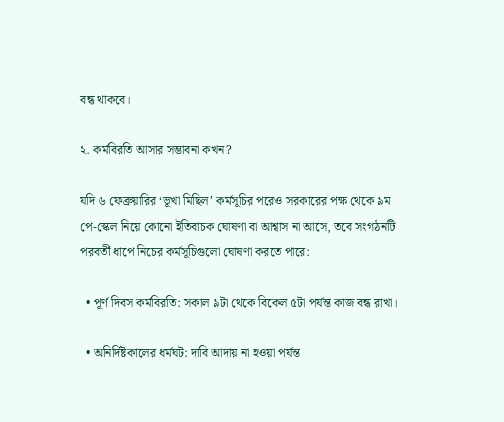বন্ধ থাকবে।

২. কর্মবিরতি আসার সম্ভাবনা কখন?

যদি ৬ ফেব্রুয়ারির ‘ভূখা মিছিল’ কর্মসূচির পরেও সরকারের পক্ষ থেকে ৯ম পে-স্কেল নিয়ে কোনো ইতিবাচক ঘোষণা বা আশ্বাস না আসে, তবে সংগঠনটি পরবর্তী ধাপে নিচের কর্মসূচিগুলো ঘোষণা করতে পারে:

  • পূর্ণ দিবস কর্মবিরতি: সকাল ৯টা থেকে বিকেল ৫টা পর্যন্ত কাজ বন্ধ রাখা।

  • অনির্দিষ্টকালের ধর্মঘট: দাবি আদায় না হওয়া পর্যন্ত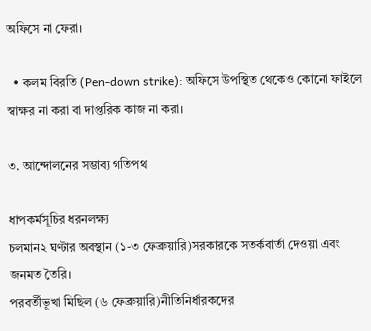অফিসে না ফেরা।

  • কলম বিরতি (Pen-down strike): অফিসে উপস্থিত থেকেও কোনো ফাইলে স্বাক্ষর না করা বা দাপ্তরিক কাজ না করা।

৩. আন্দোলনের সম্ভাব্য গতিপথ

ধাপকর্মসূচির ধরনলক্ষ্য
চলমান২ ঘণ্টার অবস্থান (১-৩ ফেব্রুয়ারি)সরকারকে সতর্কবার্তা দেওয়া এবং জনমত তৈরি।
পরবর্তীভূখা মিছিল (৬ ফেব্রুয়ারি)নীতিনির্ধারকদের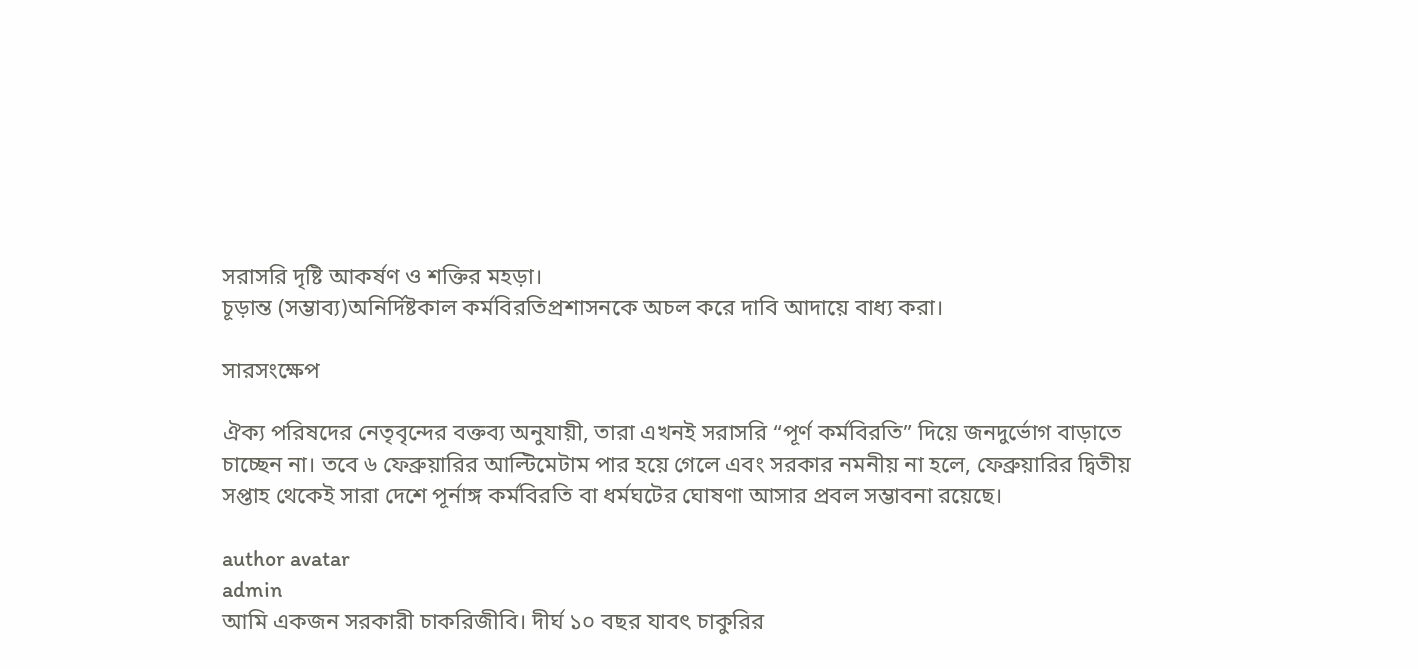সরাসরি দৃষ্টি আকর্ষণ ও শক্তির মহড়া।
চূড়ান্ত (সম্ভাব্য)অনির্দিষ্টকাল কর্মবিরতিপ্রশাসনকে অচল করে দাবি আদায়ে বাধ্য করা।

সারসংক্ষেপ

ঐক্য পরিষদের নেতৃবৃন্দের বক্তব্য অনুযায়ী, তারা এখনই সরাসরি “পূর্ণ কর্মবিরতি” দিয়ে জনদুর্ভোগ বাড়াতে চাচ্ছেন না। তবে ৬ ফেব্রুয়ারির আল্টিমেটাম পার হয়ে গেলে এবং সরকার নমনীয় না হলে, ফেব্রুয়ারির দ্বিতীয় সপ্তাহ থেকেই সারা দেশে পূর্নাঙ্গ কর্মবিরতি বা ধর্মঘটের ঘোষণা আসার প্রবল সম্ভাবনা রয়েছে।

author avatar
admin
আমি একজন সরকারী চাকরিজীবি। দীর্ঘ ১০ বছর যাবৎ চাকুরির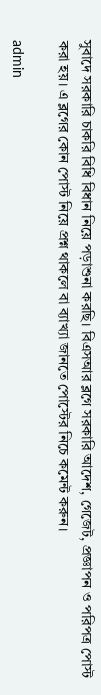সুবাদে সরকারি চাকরি বিধি বিধান নিয়ে পড়াশুনা করছি। বিএসআর ব্লগে সরকারি আদেশ, গেজেট, প্রজ্ঞাপন ও পরিপত্র পোস্ট করা হয়। এ ব্লগের কোন পোস্ট নিয়ে প্রশ্ন থাকলে বা ব্যাখ্যা জানতে পোস্টের নিচে কমেন্ট করুন।

admin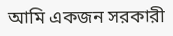আমি একজন সরকারী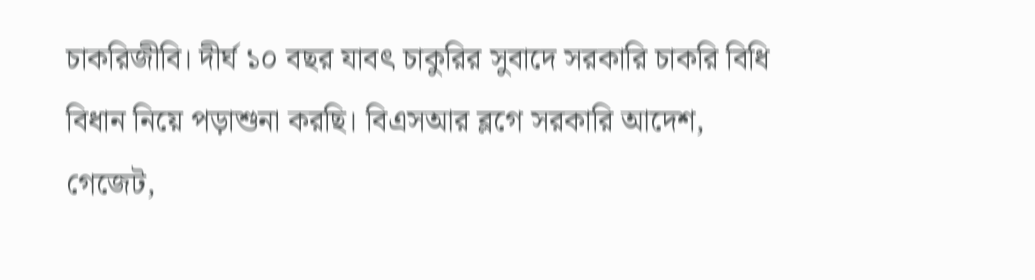চাকরিজীবি। দীর্ঘ ১০ বছর যাবৎ চাকুরির সুবাদে সরকারি চাকরি বিধি বিধান নিয়ে পড়াশুনা করছি। বিএসআর ব্লগে সরকারি আদেশ, গেজেট,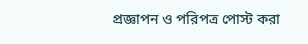প্রজ্ঞাপন ও পরিপত্র পোস্ট করা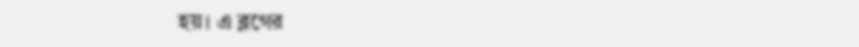হয়। এ ব্লগের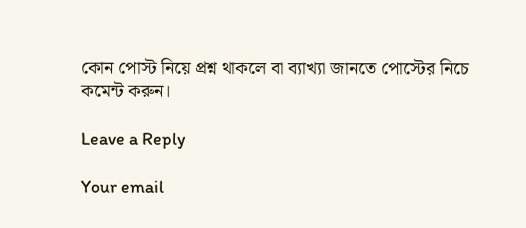কোন পোস্ট নিয়ে প্রশ্ন থাকলে বা ব্যাখ্যা জানতে পোস্টের নিচে কমেন্ট করুন।

Leave a Reply

Your email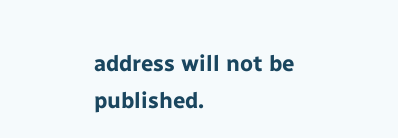address will not be published.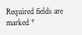Required fields are marked *